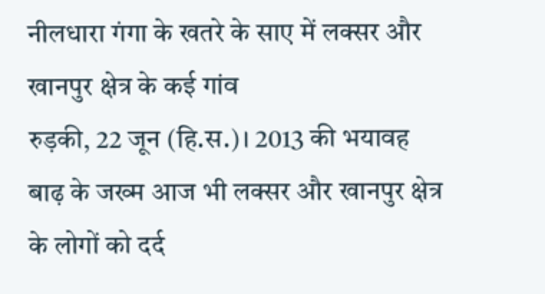नीलधारा गंगा के खतरे के साए में लक्सर और खानपुर क्षेत्र के कई गांव
रुड़की, 22 जून (हि.स.)। 2013 की भयावह बाढ़ के जख्म आज भी लक्सर और खानपुर क्षेत्र के लोगों को दर्द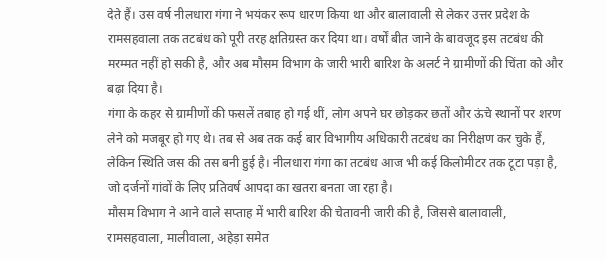देते हैं। उस वर्ष नीलधारा गंगा ने भयंकर रूप धारण किया था और बालावाली से लेकर उत्तर प्रदेश के रामसहवाला तक तटबंध को पूरी तरह क्षतिग्रस्त कर दिया था। वर्षों बीत जाने के बावजूद इस तटबंध की मरम्मत नहीं हो सकी है, और अब मौसम विभाग के जारी भारी बारिश के अलर्ट ने ग्रामीणों की चिंता को और बढ़ा दिया है।
गंगा के कहर से ग्रामीणों की फसलें तबाह हो गई थीं, लोग अपने घर छोड़कर छतों और ऊंचे स्थानों पर शरण लेने को मजबूर हो गए थे। तब से अब तक कई बार विभागीय अधिकारी तटबंध का निरीक्षण कर चुके हैं, लेकिन स्थिति जस की तस बनी हुई है। नीलधारा गंगा का तटबंध आज भी कई किलोमीटर तक टूटा पड़ा है, जो दर्जनों गांवों के लिए प्रतिवर्ष आपदा का खतरा बनता जा रहा है।
मौसम विभाग ने आने वाले सप्ताह में भारी बारिश की चेतावनी जारी की है, जिससे बालावाली, रामसहवाला, मालीवाला, अहेड़ा समेत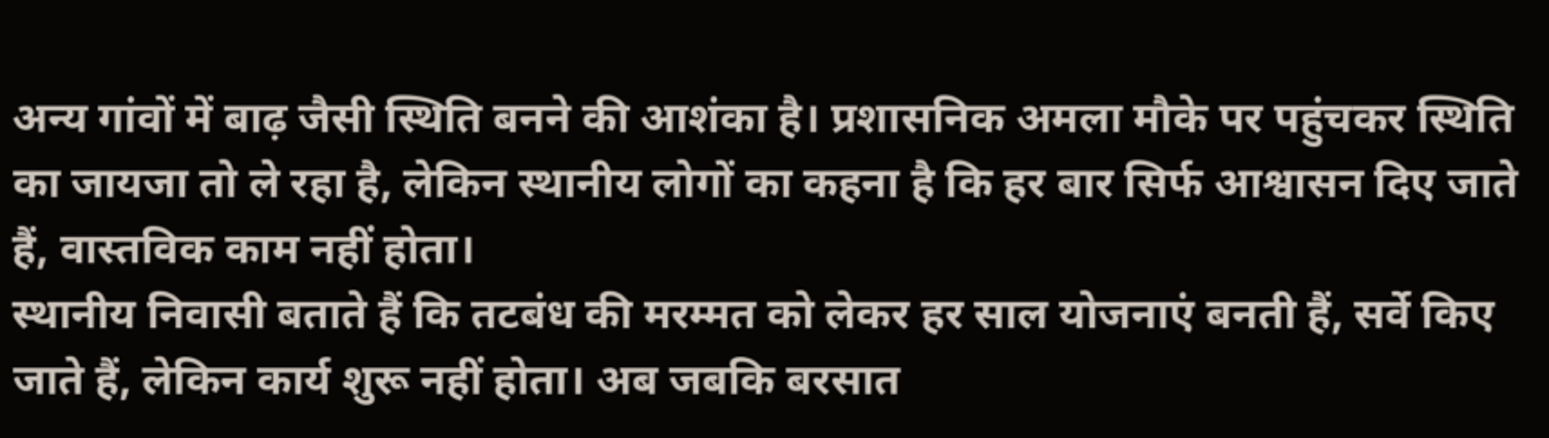अन्य गांवों में बाढ़ जैसी स्थिति बनने की आशंका है। प्रशासनिक अमला मौके पर पहुंचकर स्थिति का जायजा तो ले रहा है, लेकिन स्थानीय लोगों का कहना है कि हर बार सिर्फ आश्वासन दिए जाते हैं, वास्तविक काम नहीं होता।
स्थानीय निवासी बताते हैं कि तटबंध की मरम्मत को लेकर हर साल योजनाएं बनती हैं, सर्वे किए जाते हैं, लेकिन कार्य शुरू नहीं होता। अब जबकि बरसात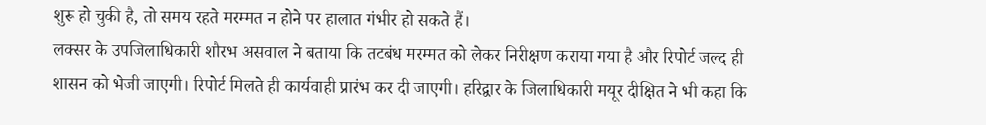शुरू हो चुकी है, तो समय रहते मरम्मत न होने पर हालात गंभीर हो सकते हैं।
लक्सर के उपजिलाधिकारी शौरभ असवाल ने बताया कि तटबंध मरम्मत को लेकर निरीक्षण कराया गया है और रिपोर्ट जल्द ही शासन को भेजी जाएगी। रिपोर्ट मिलते ही कार्यवाही प्रारंभ कर दी जाएगी। हरिद्वार के जिलाधिकारी मयूर दीक्षित ने भी कहा कि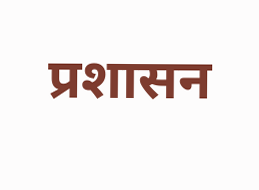प्रशासन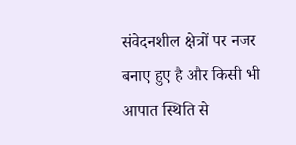संवेदनशील क्षेत्रों पर नजर बनाए हुए है और किसी भी आपात स्थिति से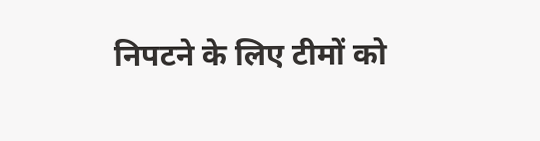निपटने के लिए टीमों को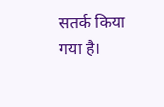सतर्क किया गया है।